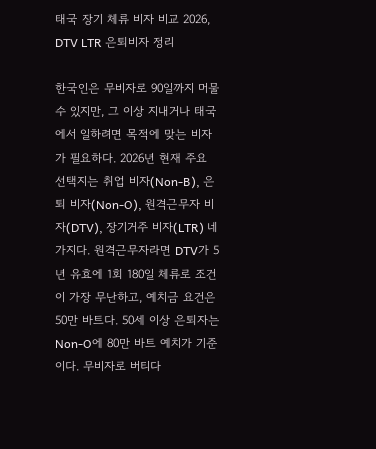태국 장기 체류 비자 비교 2026, DTV LTR 은퇴비자 정리

한국인은 무비자로 90일까지 머물 수 있지만, 그 이상 지내거나 태국에서 일하려면 목적에 맞는 비자가 필요하다. 2026년 현재 주요 선택지는 취업 비자(Non-B), 은퇴 비자(Non-O), 원격근무자 비자(DTV), 장기거주 비자(LTR) 네 가지다. 원격근무자라면 DTV가 5년 유효에 1회 180일 체류로 조건이 가장 무난하고, 예치금 요건은 50만 바트다. 50세 이상 은퇴자는 Non-O에 80만 바트 예치가 기준이다. 무비자로 버티다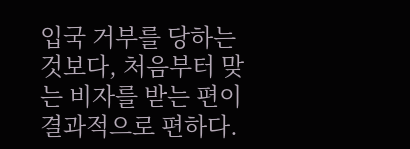입국 거부를 당하는 것보다, 처음부터 맞는 비자를 받는 편이 결과적으로 편하다.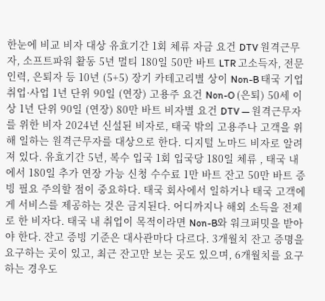한눈에 비교 비자 대상 유효기간 1회 체류 자금 요건 DTV 원격근무자, 소프트파워 활동 5년 멀티 180일 50만 바트 LTR 고소득자, 전문인력, 은퇴자 등 10년 (5+5) 장기 카테고리별 상이 Non-B 태국 기업 취업·사업 1년 단위 90일 (연장) 고용주 요건 Non-O (은퇴) 50세 이상 1년 단위 90일 (연장) 80만 바트 비자별 요건 DTV — 원격근무자를 위한 비자 2024년 신설된 비자로, 태국 밖의 고용주나 고객을 위해 일하는 원격근무자를 대상으로 한다. 디지털 노마드 비자로 알려져 있다. 유효기간 5년, 복수 입국 1회 입국당 180일 체류 , 태국 내에서 180일 추가 연장 가능 신청 수수료 1만 바트 잔고 50만 바트 증빙 필요 주의할 점이 중요하다. 태국 회사에서 일하거나 태국 고객에게 서비스를 제공하는 것은 금지된다. 어디까지나 해외 소득을 전제로 한 비자다. 태국 내 취업이 목적이라면 Non-B와 워크퍼밋을 받아야 한다. 잔고 증빙 기준은 대사관마다 다르다. 3개월치 잔고 증명을 요구하는 곳이 있고, 최근 잔고만 보는 곳도 있으며, 6개월치를 요구하는 경우도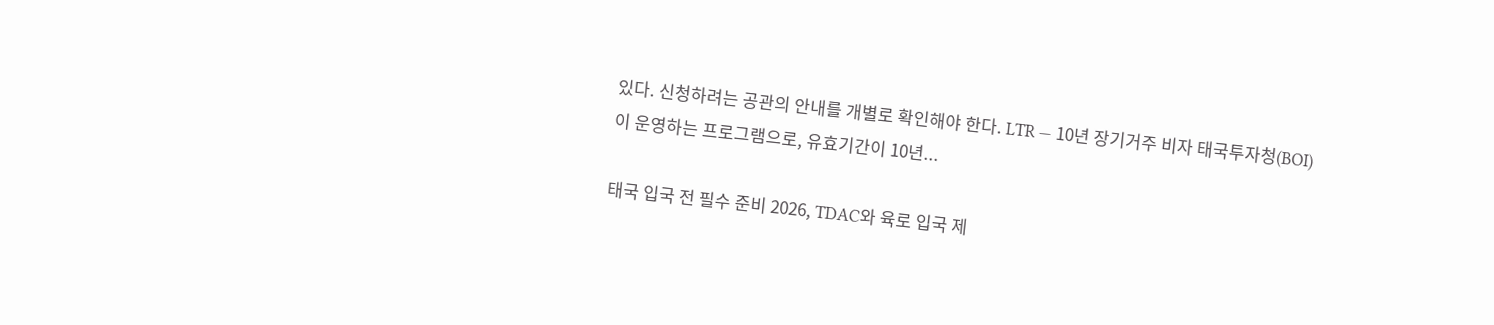있다. 신청하려는 공관의 안내를 개별로 확인해야 한다. LTR — 10년 장기거주 비자 태국투자청(BOI)이 운영하는 프로그램으로, 유효기간이 10년...

태국 입국 전 필수 준비 2026, TDAC와 육로 입국 제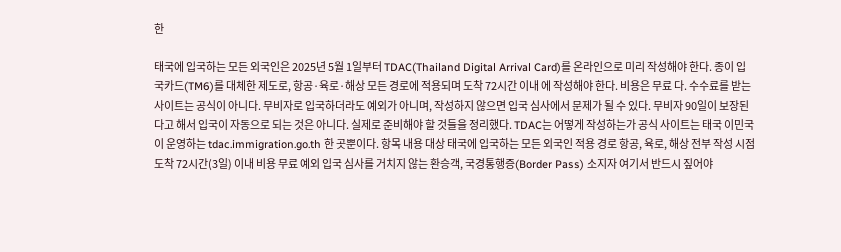한

태국에 입국하는 모든 외국인은 2025년 5월 1일부터 TDAC(Thailand Digital Arrival Card)를 온라인으로 미리 작성해야 한다. 종이 입국카드(TM6)를 대체한 제도로, 항공·육로·해상 모든 경로에 적용되며 도착 72시간 이내 에 작성해야 한다. 비용은 무료 다. 수수료를 받는 사이트는 공식이 아니다. 무비자로 입국하더라도 예외가 아니며, 작성하지 않으면 입국 심사에서 문제가 될 수 있다. 무비자 90일이 보장된다고 해서 입국이 자동으로 되는 것은 아니다. 실제로 준비해야 할 것들을 정리했다. TDAC는 어떻게 작성하는가 공식 사이트는 태국 이민국이 운영하는 tdac.immigration.go.th 한 곳뿐이다. 항목 내용 대상 태국에 입국하는 모든 외국인 적용 경로 항공, 육로, 해상 전부 작성 시점 도착 72시간(3일) 이내 비용 무료 예외 입국 심사를 거치지 않는 환승객, 국경통행증(Border Pass) 소지자 여기서 반드시 짚어야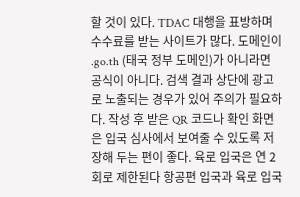할 것이 있다. TDAC 대행을 표방하며 수수료를 받는 사이트가 많다. 도메인이 .go.th (태국 정부 도메인)가 아니라면 공식이 아니다. 검색 결과 상단에 광고로 노출되는 경우가 있어 주의가 필요하다. 작성 후 받은 QR 코드나 확인 화면은 입국 심사에서 보여줄 수 있도록 저장해 두는 편이 좋다. 육로 입국은 연 2회로 제한된다 항공편 입국과 육로 입국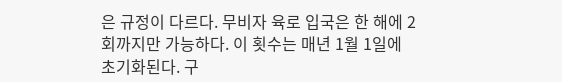은 규정이 다르다. 무비자 육로 입국은 한 해에 2회까지만 가능하다. 이 횟수는 매년 1월 1일에 초기화된다. 구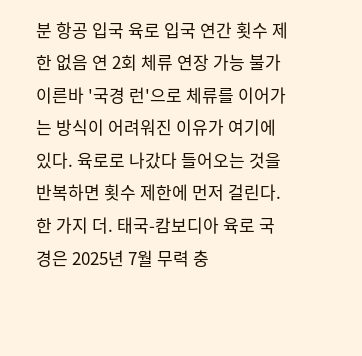분 항공 입국 육로 입국 연간 횟수 제한 없음 연 2회 체류 연장 가능 불가 이른바 '국경 런'으로 체류를 이어가는 방식이 어려워진 이유가 여기에 있다. 육로로 나갔다 들어오는 것을 반복하면 횟수 제한에 먼저 걸린다. 한 가지 더. 태국-캄보디아 육로 국경은 2025년 7월 무력 충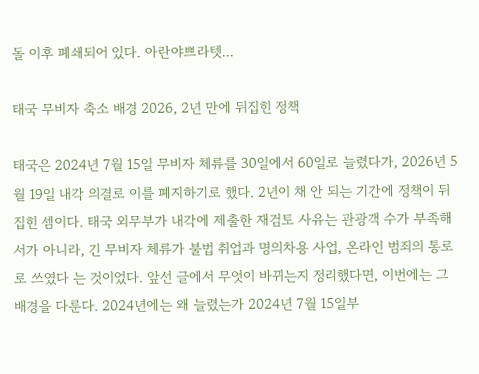돌 이후 폐쇄되어 있다. 아란야쁘라텟...

태국 무비자 축소 배경 2026, 2년 만에 뒤집힌 정책

태국은 2024년 7월 15일 무비자 체류를 30일에서 60일로 늘렸다가, 2026년 5월 19일 내각 의결로 이를 폐지하기로 했다. 2년이 채 안 되는 기간에 정책이 뒤집힌 셈이다. 태국 외무부가 내각에 제출한 재검토 사유는 관광객 수가 부족해서가 아니라, 긴 무비자 체류가 불법 취업과 명의차용 사업, 온라인 범죄의 통로로 쓰였다 는 것이었다. 앞선 글에서 무엇이 바뀌는지 정리했다면, 이번에는 그 배경을 다룬다. 2024년에는 왜 늘렸는가 2024년 7월 15일부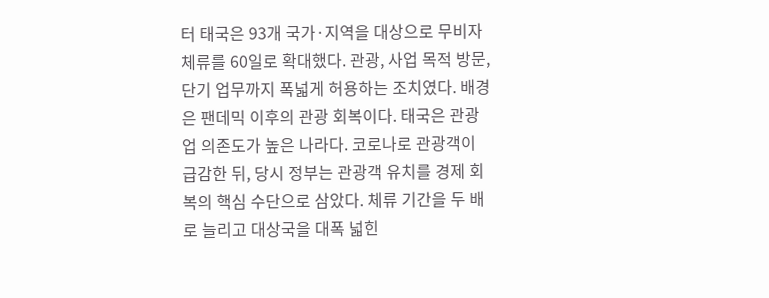터 태국은 93개 국가·지역을 대상으로 무비자 체류를 60일로 확대했다. 관광, 사업 목적 방문, 단기 업무까지 폭넓게 허용하는 조치였다. 배경은 팬데믹 이후의 관광 회복이다. 태국은 관광업 의존도가 높은 나라다. 코로나로 관광객이 급감한 뒤, 당시 정부는 관광객 유치를 경제 회복의 핵심 수단으로 삼았다. 체류 기간을 두 배로 늘리고 대상국을 대폭 넓힌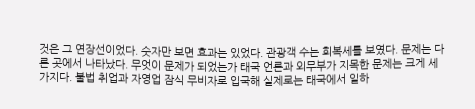것은 그 연장선이었다. 숫자만 보면 효과는 있었다. 관광객 수는 회복세를 보였다. 문제는 다른 곳에서 나타났다. 무엇이 문제가 되었는가 태국 언론과 외무부가 지목한 문제는 크게 세 가지다. 불법 취업과 자영업 잠식 무비자로 입국해 실제로는 태국에서 일하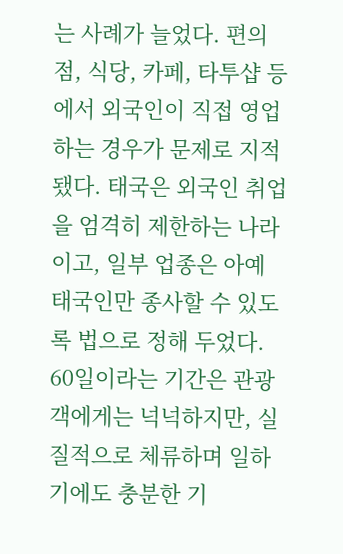는 사례가 늘었다. 편의점, 식당, 카페, 타투샵 등에서 외국인이 직접 영업하는 경우가 문제로 지적됐다. 태국은 외국인 취업을 엄격히 제한하는 나라이고, 일부 업종은 아예 태국인만 종사할 수 있도록 법으로 정해 두었다. 60일이라는 기간은 관광객에게는 넉넉하지만, 실질적으로 체류하며 일하기에도 충분한 기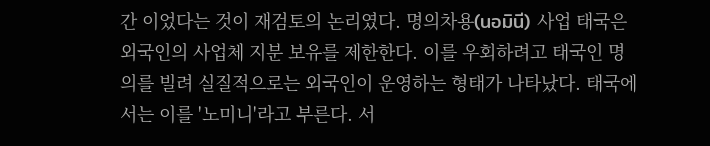간 이었다는 것이 재검토의 논리였다. 명의차용(นอมินี) 사업 태국은 외국인의 사업체 지분 보유를 제한한다. 이를 우회하려고 태국인 명의를 빌려 실질적으로는 외국인이 운영하는 형태가 나타났다. 태국에서는 이를 '노미니'라고 부른다. 서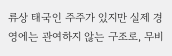류상 태국인 주주가 있지만 실제 경영에는 관여하지 않는 구조로, 무비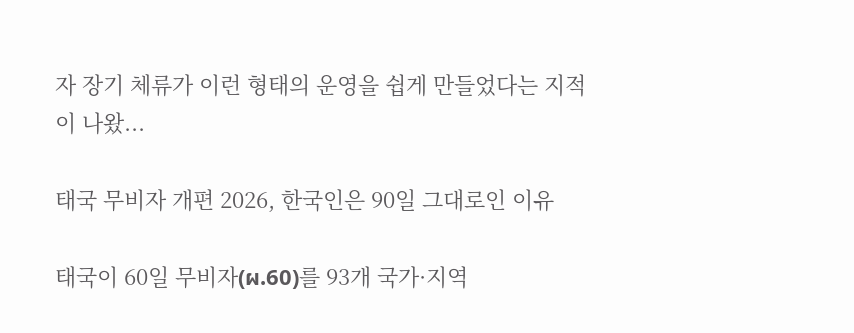자 장기 체류가 이런 형태의 운영을 쉽게 만들었다는 지적이 나왔...

태국 무비자 개편 2026, 한국인은 90일 그대로인 이유

태국이 60일 무비자(ผ.60)를 93개 국가·지역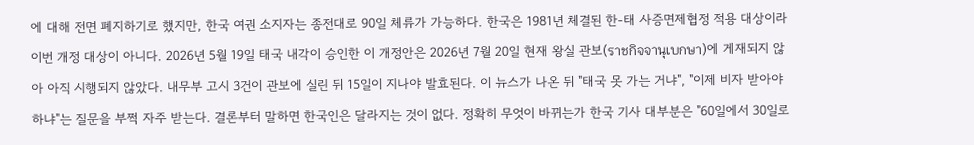에 대해 전면 폐지하기로 했지만, 한국 여권 소지자는 종전대로 90일 체류가 가능하다. 한국은 1981년 체결된 한-태 사증면제협정 적용 대상이라 이번 개정 대상이 아니다. 2026년 5월 19일 태국 내각이 승인한 이 개정안은 2026년 7월 20일 현재 왕실 관보(ราชกิจจานุเบกษา)에 게재되지 않아 아직 시행되지 않았다. 내무부 고시 3건이 관보에 실린 뒤 15일이 지나야 발효된다. 이 뉴스가 나온 뒤 "태국 못 가는 거냐", "이제 비자 받아야 하냐"는 질문을 부쩍 자주 받는다. 결론부터 말하면 한국인은 달라지는 것이 없다. 정확히 무엇이 바뀌는가 한국 기사 대부분은 "60일에서 30일로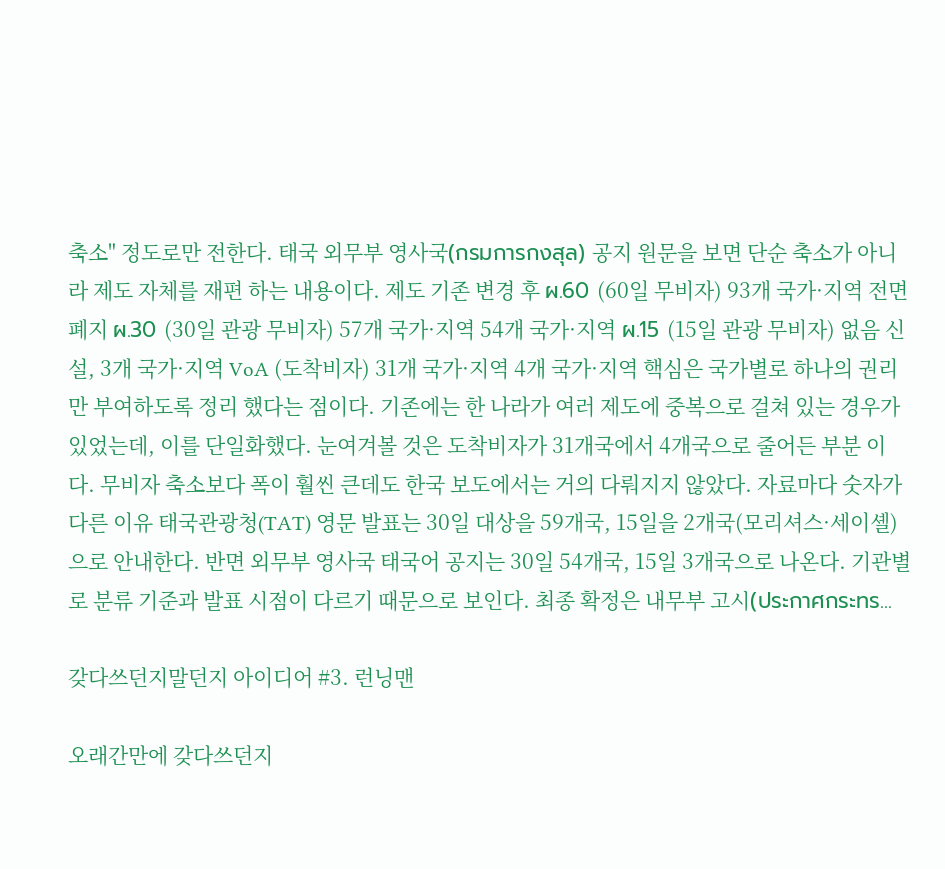축소" 정도로만 전한다. 태국 외무부 영사국(กรมการกงสุล) 공지 원문을 보면 단순 축소가 아니라 제도 자체를 재편 하는 내용이다. 제도 기존 변경 후 ผ.60 (60일 무비자) 93개 국가·지역 전면 폐지 ผ.30 (30일 관광 무비자) 57개 국가·지역 54개 국가·지역 ผ.15 (15일 관광 무비자) 없음 신설, 3개 국가·지역 VoA (도착비자) 31개 국가·지역 4개 국가·지역 핵심은 국가별로 하나의 권리만 부여하도록 정리 했다는 점이다. 기존에는 한 나라가 여러 제도에 중복으로 걸쳐 있는 경우가 있었는데, 이를 단일화했다. 눈여겨볼 것은 도착비자가 31개국에서 4개국으로 줄어든 부분 이다. 무비자 축소보다 폭이 훨씬 큰데도 한국 보도에서는 거의 다뤄지지 않았다. 자료마다 숫자가 다른 이유 태국관광청(TAT) 영문 발표는 30일 대상을 59개국, 15일을 2개국(모리셔스·세이셸)으로 안내한다. 반면 외무부 영사국 태국어 공지는 30일 54개국, 15일 3개국으로 나온다. 기관별로 분류 기준과 발표 시점이 다르기 때문으로 보인다. 최종 확정은 내무부 고시(ประกาศกระทร...

갖다쓰던지말던지 아이디어 #3. 런닝맨

오래간만에 갖다쓰던지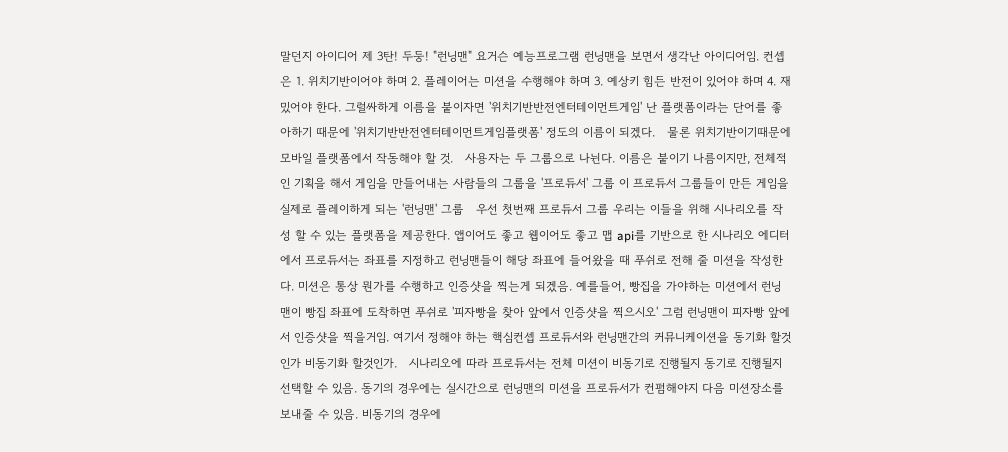말던지 아이디어 제 3탄! 두둥! "런닝맨" 요거슨 예능프로그램 런닝맨을 보면서 생각난 아이디어임. 컨셉은 1. 위치기반이어야 하며 2. 플레이어는 미션을 수행해야 하며 3. 예상키 힘든 반전이 있어야 하며 4. 재밌어야 한다. 그럴싸하게 이름을 붙이자면 '위치기반반전엔터테이먼트게임' 난 플랫폼이라는 단어를 좋아하기 때문에 '위치기반반전엔터테이먼트게임플랫폼' 정도의 이름이 되겠다.   물론 위치기반이기때문에 모바일 플랫폼에서 작동해야 할 것.   사용자는 두 그룹으로 나뉜다. 이름은 붙이기 나름이지만, 전체적인 기획을 해서 게임을 만들어내는 사람들의 그룹을 '프로듀서' 그룹 이 프로듀서 그룹들이 만든 게임을 실제로 플레이하게 되는 '런닝맨' 그룹   우선 첫번째 프로듀서 그룹 우리는 이들을 위해 시나리오를 작성 할 수 있는 플랫폼을 제공한다. 앱이어도 좋고 웹이어도 좋고 맵 api를 기반으로 한 시나리오 에디터에서 프로듀서는 좌표를 지정하고 런닝맨들이 해당 좌표에 들어왔을 때 푸쉬로 전해 줄 미션을 작성한다. 미션은 통상 뭔가를 수행하고 인증샷을 찍는게 되겠음. 예를들어, 빵집을 가야하는 미션에서 런닝맨이 빵집 좌표에 도착하면 푸쉬로 '피자빵을 찾아 앞에서 인증샷을 찍으시오' 그럼 런닝맨이 피자빵 앞에서 인증샷을 찍을거임. 여기서 정해야 하는 핵심컨셉 프로듀서와 런닝맨간의 커뮤니케이션을 동기화 할것인가 비동기화 할것인가.   시나리오에 따라 프로듀서는 전체 미션이 비동기로 진행될지 동기로 진행될지 선택할 수 있음. 동기의 경우에는 실시간으로 런닝맨의 미션을 프로듀서가 컨펌해야지 다음 미션장소를 보내줄 수 있음. 비동기의 경우에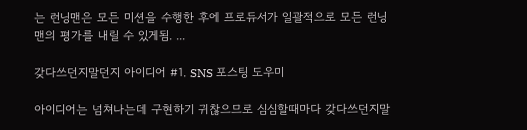는 런닝맨은 모든 미션을 수행한 후에 프로듀서가 일괄적으로 모든 런닝맨의 평가를 내릴 수 있게됨. ...

갖다쓰던지말던지 아이디어 #1. SNS 포스팅 도우미

아이디어는 넘쳐나는데 구현하기 귀찮으므로 심심할때마다 갖다쓰던지말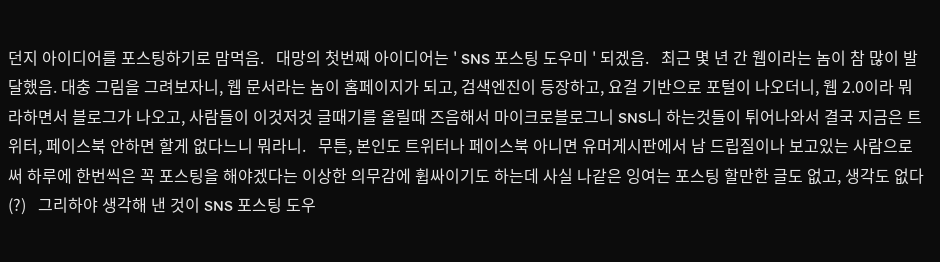던지 아이디어를 포스팅하기로 맘먹음.   대망의 첫번째 아이디어는 ' SNS 포스팅 도우미 ' 되겠음.   최근 몇 년 간 웹이라는 놈이 참 많이 발달했음. 대충 그림을 그려보자니, 웹 문서라는 놈이 홈페이지가 되고, 검색엔진이 등장하고, 요걸 기반으로 포털이 나오더니, 웹 2.0이라 뭐라하면서 블로그가 나오고, 사람들이 이것저것 글때기를 올릴때 즈음해서 마이크로블로그니 SNS니 하는것들이 튀어나와서 결국 지금은 트위터, 페이스북 안하면 할게 없다느니 뭐라니.   무튼, 본인도 트위터나 페이스북 아니면 유머게시판에서 남 드립질이나 보고있는 사람으로써 하루에 한번씩은 꼭 포스팅을 해야겠다는 이상한 의무감에 휩싸이기도 하는데 사실 나같은 잉여는 포스팅 할만한 글도 없고, 생각도 없다(?)   그리하야 생각해 낸 것이 SNS 포스팅 도우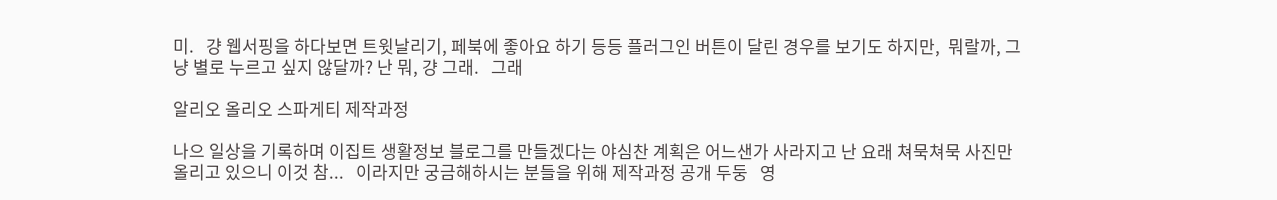미.   걍 웹서핑을 하다보면 트윗날리기, 페북에 좋아요 하기 등등 플러그인 버튼이 달린 경우를 보기도 하지만,  뭐랄까, 그냥 별로 누르고 싶지 않달까? 난 뭐, 걍 그래.   그래

알리오 올리오 스파게티 제작과정

나으 일상을 기록하며 이집트 생활정보 블로그를 만들겠다는 야심찬 계획은 어느샌가 사라지고 난 요래 쳐묵쳐묵 사진만 올리고 있으니 이것 참...   이라지만 궁금해하시는 분들을 위해 제작과정 공개 두둥   영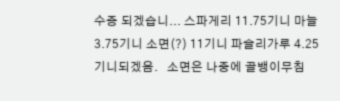수증 되겠습니... 스파게리 11.75기니 마늘 3.75기니 소면(?) 11기니 파슬리가루 4.25기니되겠음.   소면은 나중에 골뱅이무침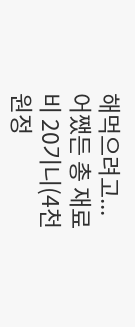해먹으려고...   어쨌든 총 재료비 20기니(4천원정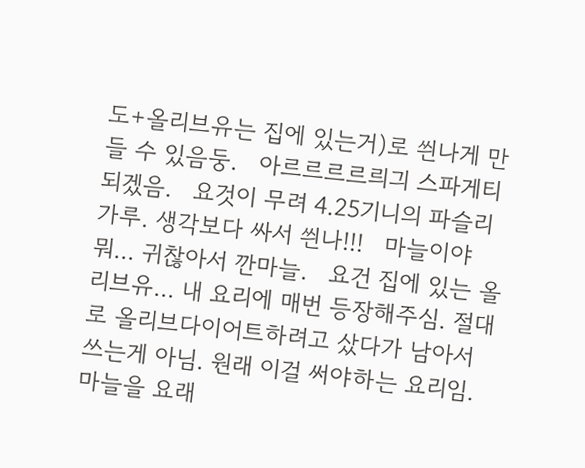도+올리브유는 집에 있는거)로 씐나게 만들 수 있음둥.   아르르르르릐긔 스파게티 되겠음.   요것이 무려 4.25기니의 파슬리가루. 생각보다 싸서 씐나!!!   마늘이야 뭐... 귀찮아서 깐마늘.   요건 집에 있는 올리브유... 내 요리에 매번 등장해주심. 절대로 올리브다이어트하려고 샀다가 남아서 쓰는게 아님. 원래 이걸 써야하는 요리임.   마늘을 요래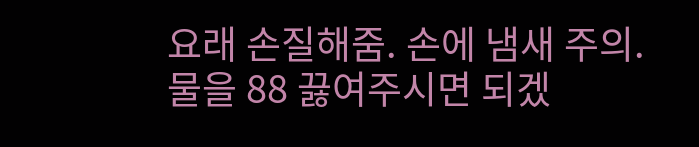요래 손질해줌. 손에 냄새 주의.   물을 88 끓여주시면 되겠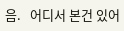음.   어디서 본건 있어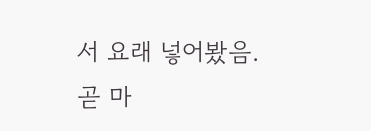서 요래 넣어봤음. 곧 마